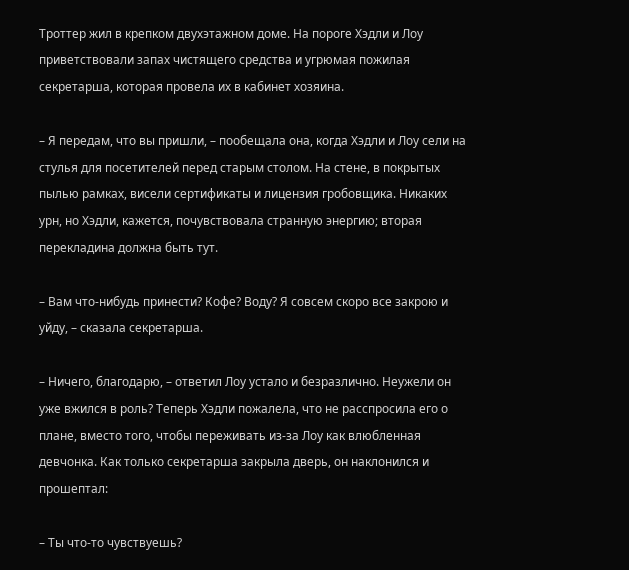Троттер жил в крепком двухэтажном доме. На пороге Хэдли и Лоу приветствовали запах чистящего средства и угрюмая пожилая секретарша, которая провела их в кабинет хозяина.

– Я передам, что вы пришли, – пообещала она, когда Хэдли и Лоу сели на стулья для посетителей перед старым столом. На стене, в покрытых пылью рамках, висели сертификаты и лицензия гробовщика. Никаких урн, но Хэдли, кажется, почувствовала странную энергию; вторая перекладина должна быть тут.

– Вам что-нибудь принести? Кофе? Воду? Я совсем скоро все закрою и уйду, – сказала секретарша.

– Ничего, благодарю, – ответил Лоу устало и безразлично. Неужели он уже вжился в роль? Теперь Хэдли пожалела, что не расспросила его о плане, вместо того, чтобы переживать из-за Лоу как влюбленная девчонка. Как только секретарша закрыла дверь, он наклонился и прошептал:

– Ты что-то чувствуешь?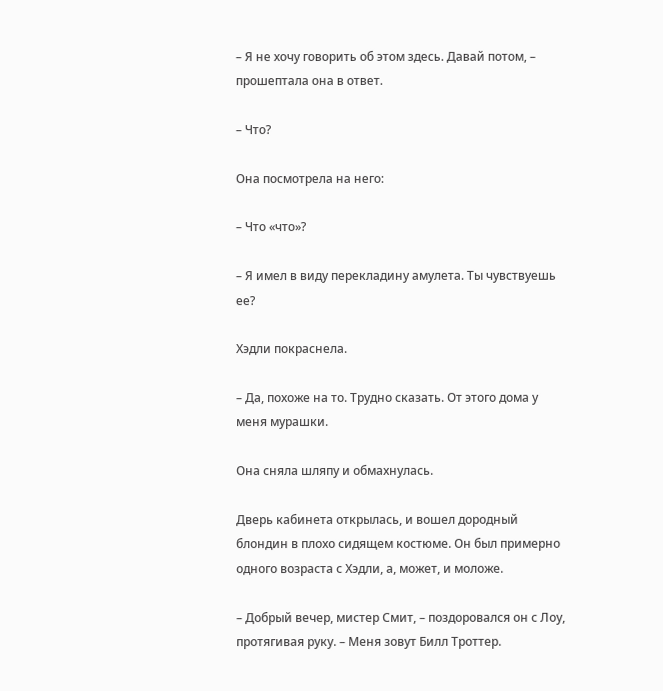– Я не хочу говорить об этом здесь. Давай потом, – прошептала она в ответ.

– Что?

Она посмотрела на него:

– Что «что»?

– Я имел в виду перекладину амулета. Ты чувствуешь ее?

Хэдли покраснела.

– Да, похоже на то. Трудно сказать. От этого дома у меня мурашки.

Она сняла шляпу и обмахнулась.

Дверь кабинета открылась, и вошел дородный блондин в плохо сидящем костюме. Он был примерно одного возраста с Хэдли, а, может, и моложе.

– Добрый вечер, мистер Смит, – поздоровался он с Лоу, протягивая руку. – Меня зовут Билл Троттер.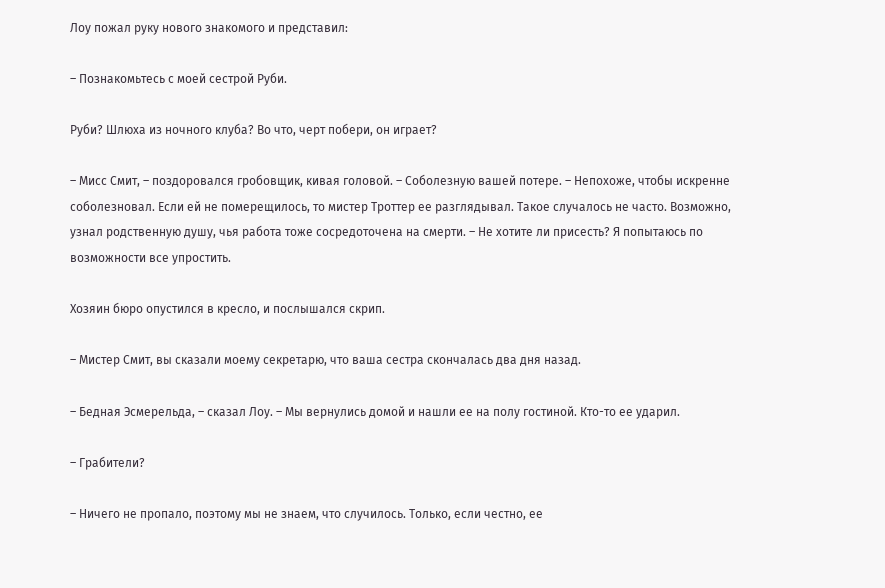Лоу пожал руку нового знакомого и представил:

– Познакомьтесь с моей сестрой Руби.

Руби? Шлюха из ночного клуба? Во что, черт побери, он играет?

– Мисс Смит, – поздоровался гробовщик, кивая головой. – Соболезную вашей потере. – Непохоже, чтобы искренне соболезновал. Если ей не померещилось, то мистер Троттер ее разглядывал. Такое случалось не часто. Возможно, узнал родственную душу, чья работа тоже сосредоточена на смерти. – Не хотите ли присесть? Я попытаюсь по возможности все упростить.

Хозяин бюро опустился в кресло, и послышался скрип.

– Мистер Смит, вы сказали моему секретарю, что ваша сестра скончалась два дня назад.

– Бедная Эсмерельда, – сказал Лоу. – Мы вернулись домой и нашли ее на полу гостиной. Кто-то ее ударил.

– Грабители?

– Ничего не пропало, поэтому мы не знаем, что случилось. Только, если честно, ее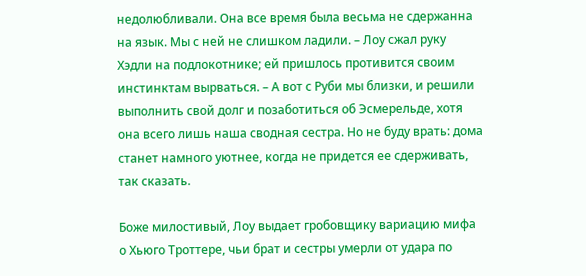недолюбливали. Она все время была весьма не сдержанна на язык. Мы с ней не слишком ладили. – Лоу сжал руку Хэдли на подлокотнике; ей пришлось противится своим инстинктам вырваться. – А вот с Руби мы близки, и решили выполнить свой долг и позаботиться об Эсмерельде, хотя она всего лишь наша сводная сестра. Но не буду врать: дома станет намного уютнее, когда не придется ее сдерживать, так сказать.

Боже милостивый, Лоу выдает гробовщику вариацию мифа о Хьюго Троттере, чьи брат и сестры умерли от удара по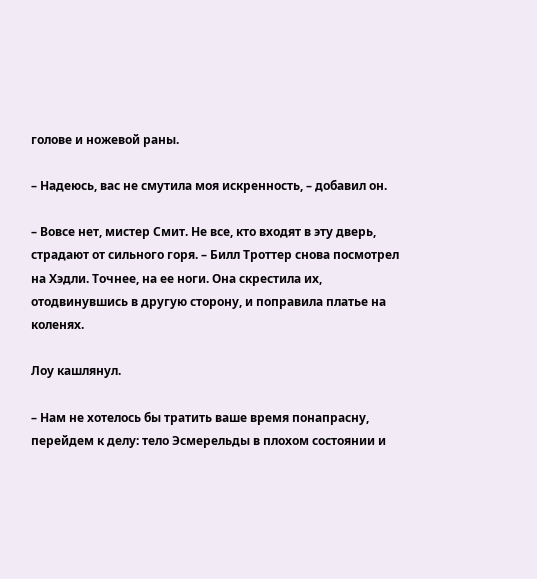голове и ножевой раны.

– Надеюсь, вас не смутила моя искренность, – добавил он.

– Вовсе нет, мистер Смит. Не все, кто входят в эту дверь, страдают от сильного горя. – Билл Троттер снова посмотрел на Хэдли. Точнее, на ее ноги. Она скрестила их, отодвинувшись в другую сторону, и поправила платье на коленях.

Лоу кашлянул.

– Нам не хотелось бы тратить ваше время понапрасну, перейдем к делу: тело Эсмерельды в плохом состоянии и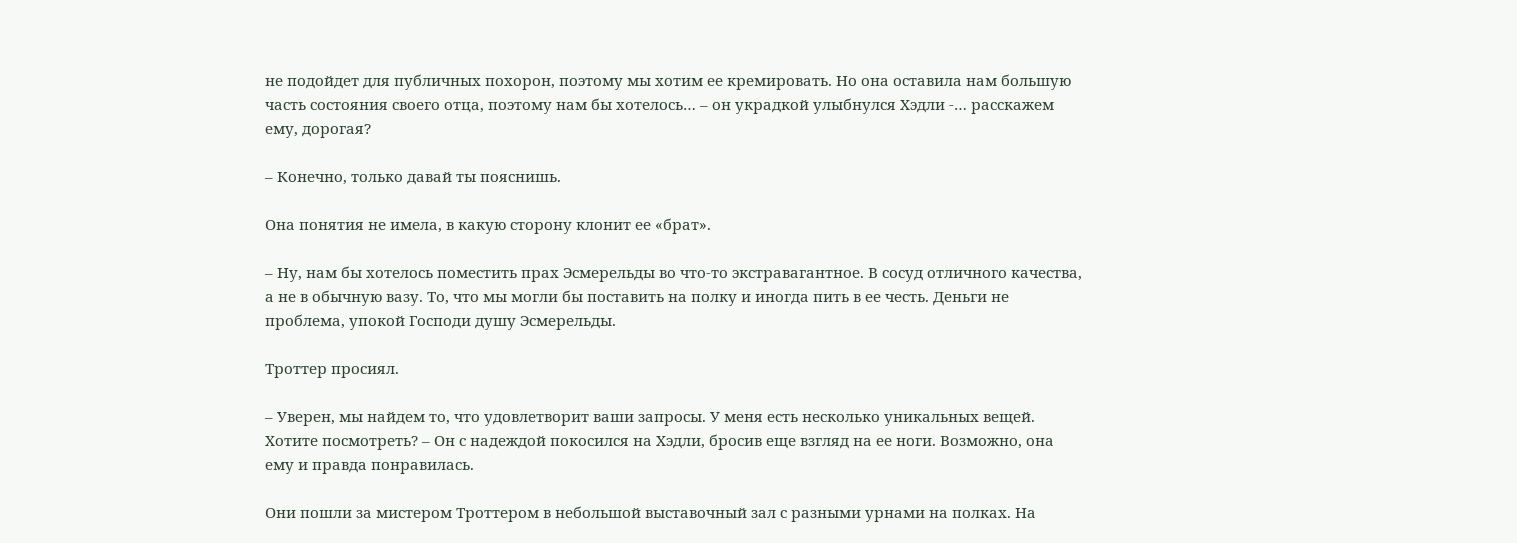не подойдет для публичных похорон, поэтому мы хотим ее кремировать. Но она оставила нам большую часть состояния своего отца, поэтому нам бы хотелось… – он украдкой улыбнулся Хэдли -… расскажем ему, дорогая?

– Конечно, только давай ты пояснишь.

Она понятия не имела, в какую сторону клонит ее «брат».

– Ну, нам бы хотелось поместить прах Эсмерельды во что-то экстравагантное. В сосуд отличного качества, а не в обычную вазу. То, что мы могли бы поставить на полку и иногда пить в ее честь. Деньги не проблема, упокой Господи душу Эсмерельды.

Троттер просиял.

– Уверен, мы найдем то, что удовлетворит ваши запросы. У меня есть несколько уникальных вещей. Хотите посмотреть? – Он с надеждой покосился на Хэдли, бросив еще взгляд на ее ноги. Возможно, она ему и правда понравилась.

Они пошли за мистером Троттером в небольшой выставочный зал с разными урнами на полках. На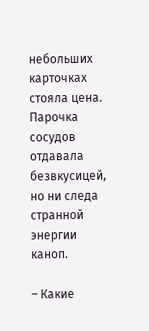небольших карточках стояла цена. Парочка сосудов отдавала безвкусицей, но ни следа странной энергии каноп.

– Какие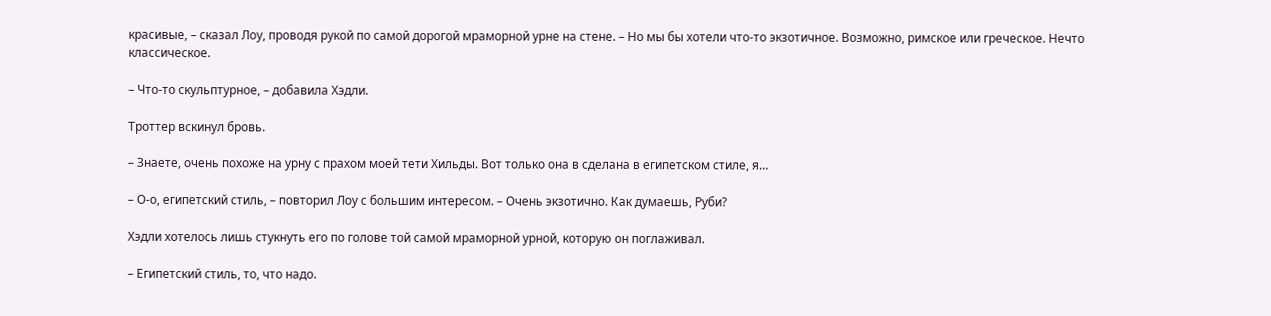красивые, – сказал Лоу, проводя рукой по самой дорогой мраморной урне на стене. – Но мы бы хотели что-то экзотичное. Возможно, римское или греческое. Нечто классическое.

– Что-то скульптурное, – добавила Хэдли.

Троттер вскинул бровь.

– Знаете, очень похоже на урну с прахом моей тети Хильды. Вот только она в сделана в египетском стиле, я…

– О-о, египетский стиль, – повторил Лоу с большим интересом. – Очень экзотично. Как думаешь, Руби?

Хэдли хотелось лишь стукнуть его по голове той самой мраморной урной, которую он поглаживал.

– Египетский стиль, то, что надо.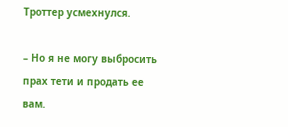Троттер усмехнулся.

– Но я не могу выбросить прах тети и продать ее вам.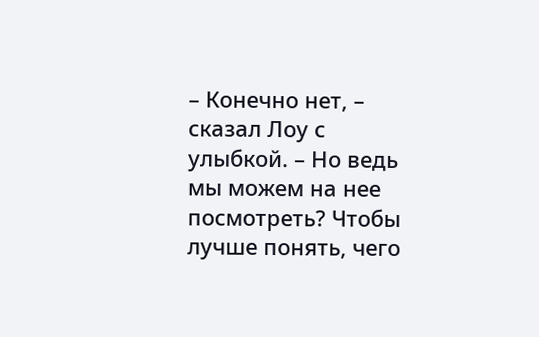– Конечно нет, – сказал Лоу с улыбкой. – Но ведь мы можем на нее посмотреть? Чтобы лучше понять, чего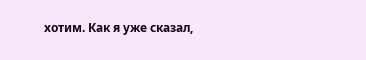хотим. Как я уже сказал,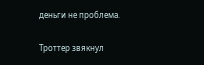деньги не проблема.

Троттер звякнул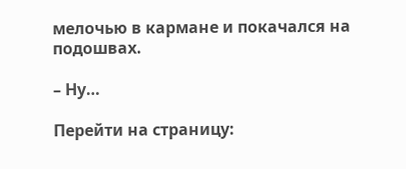мелочью в кармане и покачался на подошвах.

– Ну…

Перейти на страницу: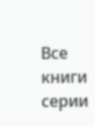Все книги серии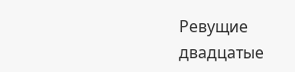Ревущие двадцатые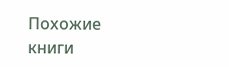Похожие книги